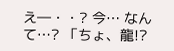え―・・? 今… なんて…? 「ちょ、龍!?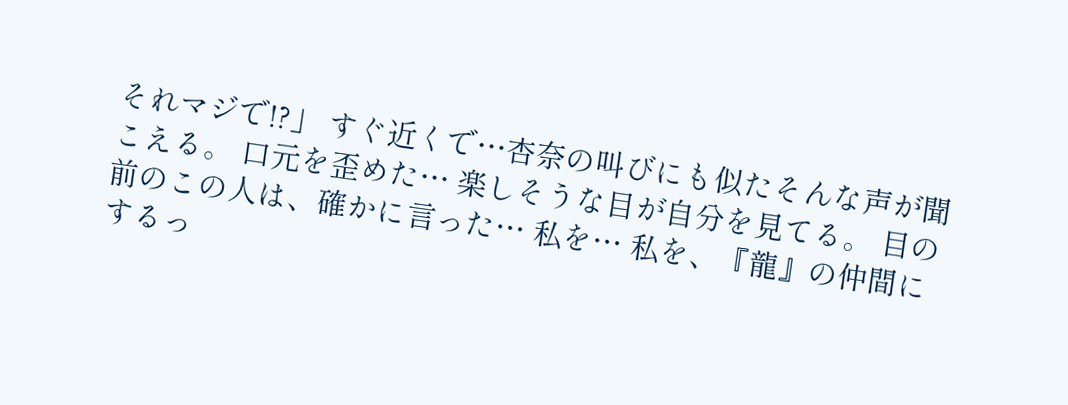それマジで!?」 すぐ近くで…杏奈の叫びにも似たそんな声が聞こえる。 口元を歪めた… 楽しそうな目が自分を見てる。 目の前のこの人は、確かに言った… 私を… 私を、『龍』の仲間にするっ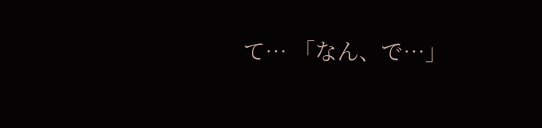て… 「なん、で…」